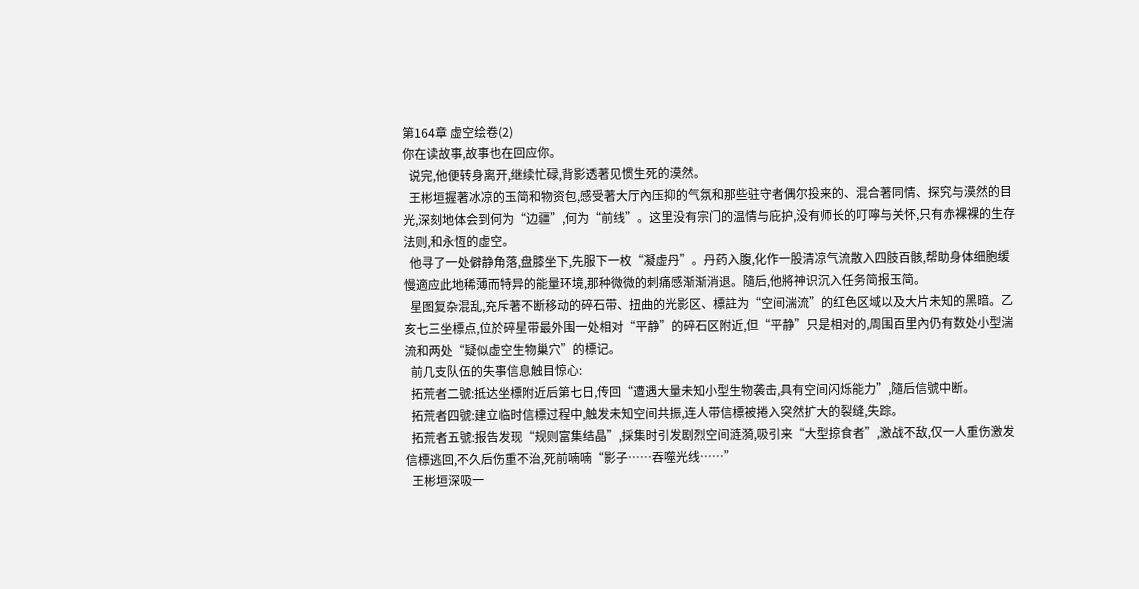第164章 虚空绘卷(2)
你在读故事,故事也在回应你。
  说完,他便转身离开,继续忙碌,背影透著见惯生死的漠然。
  王彬垣握著冰凉的玉简和物资包,感受著大厅內压抑的气氛和那些驻守者偶尔投来的、混合著同情、探究与漠然的目光,深刻地体会到何为“边疆”,何为“前线”。这里没有宗门的温情与庇护,没有师长的叮嚀与关怀,只有赤裸裸的生存法则,和永恆的虚空。
  他寻了一处僻静角落,盘膝坐下,先服下一枚“凝虚丹”。丹药入腹,化作一股清凉气流散入四肢百骸,帮助身体细胞缓慢適应此地稀薄而特异的能量环境,那种微微的刺痛感渐渐消退。隨后,他將神识沉入任务简报玉简。
  星图复杂混乱,充斥著不断移动的碎石带、扭曲的光影区、標註为“空间湍流”的红色区域以及大片未知的黑暗。乙亥七三坐標点,位於碎星带最外围一处相对“平静”的碎石区附近,但“平静”只是相对的,周围百里內仍有数处小型湍流和两处“疑似虚空生物巢穴”的標记。
  前几支队伍的失事信息触目惊心:
  拓荒者二號:抵达坐標附近后第七日,传回“遭遇大量未知小型生物袭击,具有空间闪烁能力”,隨后信號中断。
  拓荒者四號:建立临时信標过程中,触发未知空间共振,连人带信標被捲入突然扩大的裂缝,失踪。
  拓荒者五號:报告发现“规则富集结晶”,採集时引发剧烈空间涟漪,吸引来“大型掠食者”,激战不敌,仅一人重伤激发信標逃回,不久后伤重不治,死前喃喃“影子……吞噬光线……”
  王彬垣深吸一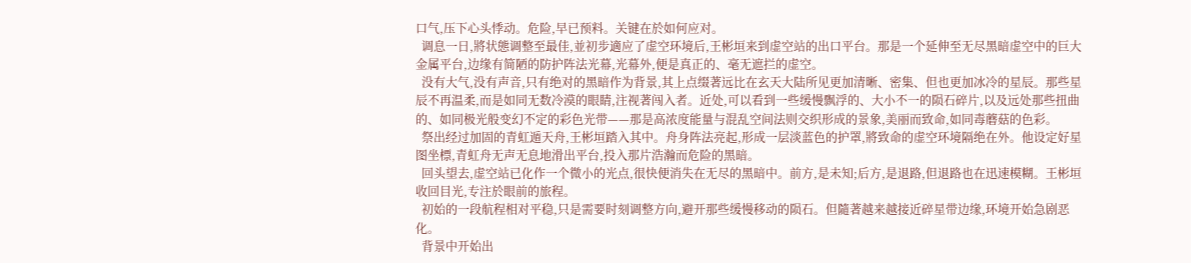口气,压下心头悸动。危险,早已预料。关键在於如何应对。
  调息一日,將状態调整至最佳,並初步適应了虚空环境后,王彬垣来到虚空站的出口平台。那是一个延伸至无尽黑暗虚空中的巨大金属平台,边缘有简陋的防护阵法光幕,光幕外,便是真正的、毫无遮拦的虚空。
  没有大气,没有声音,只有绝对的黑暗作为背景,其上点缀著远比在玄天大陆所见更加清晰、密集、但也更加冰冷的星辰。那些星辰不再温柔,而是如同无数冷漠的眼睛,注视著闯入者。近处,可以看到一些缓慢飘浮的、大小不一的陨石碎片,以及远处那些扭曲的、如同极光般变幻不定的彩色光带——那是高浓度能量与混乱空间法则交织形成的景象,美丽而致命,如同毒蘑菇的色彩。
  祭出经过加固的青虹遁天舟,王彬垣踏入其中。舟身阵法亮起,形成一层淡蓝色的护罩,將致命的虚空环境隔绝在外。他设定好星图坐標,青虹舟无声无息地滑出平台,投入那片浩瀚而危险的黑暗。
  回头望去,虚空站已化作一个微小的光点,很快便消失在无尽的黑暗中。前方,是未知;后方,是退路,但退路也在迅速模糊。王彬垣收回目光,专注於眼前的旅程。
  初始的一段航程相对平稳,只是需要时刻调整方向,避开那些缓慢移动的陨石。但隨著越来越接近碎星带边缘,环境开始急剧恶化。
  背景中开始出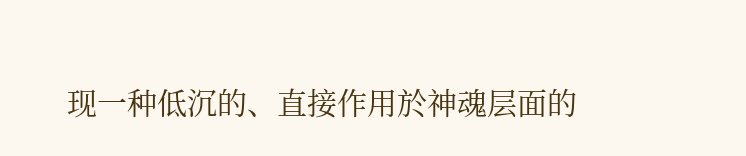现一种低沉的、直接作用於神魂层面的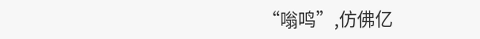“嗡鸣”,仿佛亿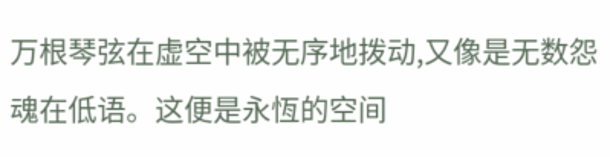万根琴弦在虚空中被无序地拨动,又像是无数怨魂在低语。这便是永恆的空间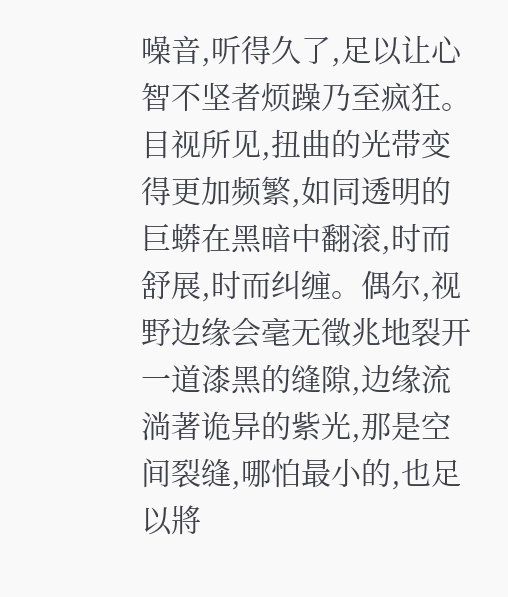噪音,听得久了,足以让心智不坚者烦躁乃至疯狂。目视所见,扭曲的光带变得更加频繁,如同透明的巨蟒在黑暗中翻滚,时而舒展,时而纠缠。偶尔,视野边缘会毫无徵兆地裂开一道漆黑的缝隙,边缘流淌著诡异的紫光,那是空间裂缝,哪怕最小的,也足以將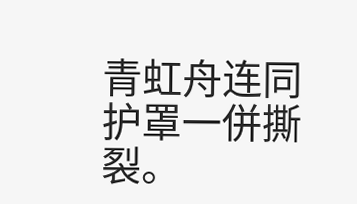青虹舟连同护罩一併撕裂。